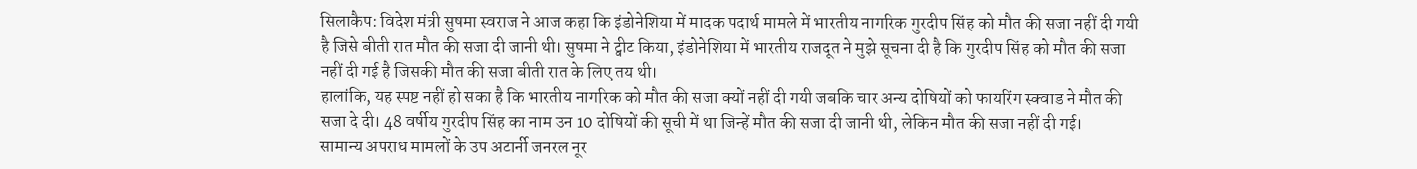सिलाकैप: विदेश मंत्री सुषमा स्वराज ने आज कहा कि इंडोनेशिया में मादक पदार्थ मामले में भारतीय नागरिक गुरदीप सिंह को मौत की सजा नहीं दी गयी है जिसे बीती रात मौत की सजा दी जानी थी। सुषमा ने ट्वीट किया, इंडोनेशिया में भारतीय राजदूत ने मुझे सूचना दी है कि गुरदीप सिंह को मौत की सजा नहीं दी गई है जिसकी मौत की सजा बीती रात के लिए तय थी।
हालांकि, यह स्पष्ट नहीं हो सका है कि भारतीय नागरिक को मौत की सजा क्यों नहीं दी गयी जबकि चार अन्य दोषियों को फायरिंग स्क्वाड ने मौत की सजा दे दी। 48 वर्षीय गुरदीप सिंह का नाम उन 10 दोषियों की सूची में था जिन्हें मौत की सजा दी जानी थी, लेकिन मौत की सजा नहीं दी गई।
सामान्य अपराध मामलों के उप अटार्नी जनरल नूर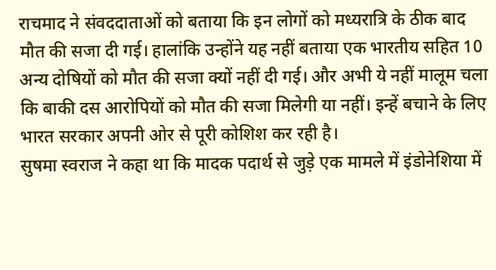राचमाद ने संवददाताओं को बताया कि इन लोगों को मध्यरात्रि के ठीक बाद मौत की सजा दी गई। हालांकि उन्होंने यह नहीं बताया एक भारतीय सहित 10 अन्य दोषियों को मौत की सजा क्यों नहीं दी गई। और अभी ये नहीं मालूम चला कि बाकी दस आरोपियों को मौत की सजा मिलेगी या नहीं। इन्हें बचाने के लिए भारत सरकार अपनी ओर से पूरी कोशिश कर रही है।
सुषमा स्वराज ने कहा था कि मादक पदार्थ से जुड़े एक मामले में इंडोनेशिया में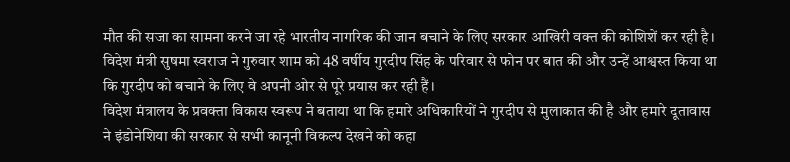मौत की सजा का सामना करने जा रहे भारतीय नागरिक की जान बचाने के लिए सरकार आखिरी वक्त की कोशिशें कर रही है। विदेश मंत्री सुषमा स्वराज ने गुरुवार शाम को 48 वर्षीय गुरदीप सिंह के परिवार से फोन पर बात की और उन्हें आश्वस्त किया था कि गुरदीप को बचाने के लिए वे अपनी ओर से पूरे प्रयास कर रही हैं।
विदेश मंत्रालय के प्रवक्ता विकास स्वरूप ने बताया था कि हमारे अधिकारियों ने गुरदीप से मुलाकात की है और हमारे दूतावास ने इंडोनेशिया की सरकार से सभी कानूनी विकल्प देखने को कहा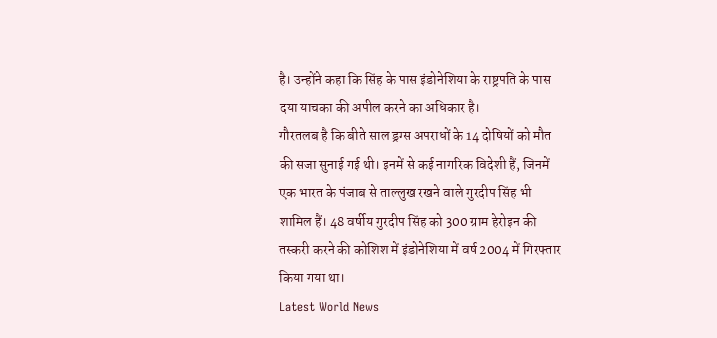है। उन्होंने कहा कि सिंह के पास इंडोनेशिया के राष्ट्रपति के पास दया याचका की अपील करने का अधिकार है।
गौरतलब है कि बीते साल ड्रग्स अपराधों के 14 दोषियों को मौत की सजा सुनाई गई थी। इनमें से कई नागरिक विदेशी हैं, जिनमें एक भारत के पंजाब से ताल्लुख रखने वाले गुरदीप सिंह भी शामिल हैं। 48 वर्षीय गुरदीप सिंह को 300 ग्राम हेरोइन की तस्करी करने की कोशिश में इंडोनेशिया में वर्ष 2004 में गिरफ्तार किया गया था।
Latest World News